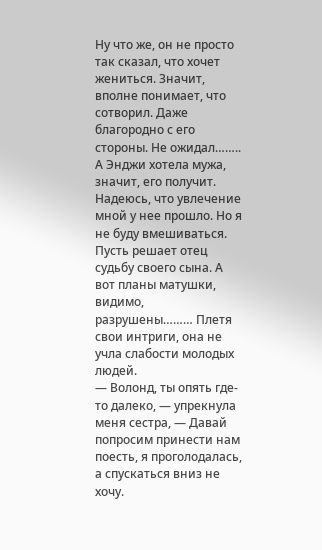Ну что же, он не просто так сказал, что хочет жениться. Значит, вполне понимает, что сотворил. Даже благородно с его стороны. Не ожидал…….. А Энджи хотела мужа, значит, его получит. Надеюсь, что увлечение мной у нее прошло. Но я не буду вмешиваться. Пусть решает отец судьбу своего сына. А вот планы матушки, видимо, разрушены……… Плетя свои интриги, она не учла слабости молодых людей.
— Волонд, ты опять где-то далеко, — упрекнула меня сестра, — Давай попросим принести нам поесть, я проголодалась, а спускаться вниз не хочу.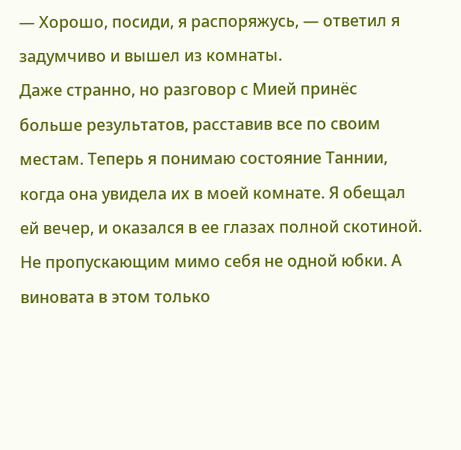— Хорошо, посиди, я распоряжусь, — ответил я задумчиво и вышел из комнаты.
Даже странно, но разговор с Мией принёс больше результатов, расставив все по своим местам. Теперь я понимаю состояние Таннии, когда она увидела их в моей комнате. Я обещал ей вечер, и оказался в ее глазах полной скотиной. Не пропускающим мимо себя не одной юбки. А виновата в этом только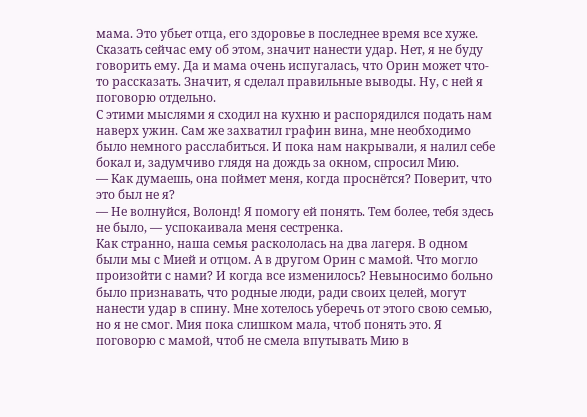мама. Это убьет отца, его здоровье в последнее время все хуже. Сказать сейчас ему об этом, значит нанести удар. Нет, я не буду говорить ему. Да и мама очень испугалась, что Орин может что-то рассказать. Значит, я сделал правильные выводы. Ну, с ней я поговорю отдельно.
С этими мыслями я сходил на кухню и распорядился подать нам наверх ужин. Сам же захватил графин вина, мне необходимо было немного расслабиться. И пока нам накрывали, я налил себе бокал и, задумчиво глядя на дождь за окном, спросил Мию.
— Как думаешь, она поймет меня, когда проснётся? Поверит, что это был не я?
— Не волнуйся, Волонд! Я помогу ей понять. Тем более, тебя здесь не было, — успокаивала меня сестренка.
Как странно, наша семья раскололась на два лагеря. В одном были мы с Мией и отцом. А в другом Орин с мамой. Что могло произойти с нами? И когда все изменилось? Невыносимо больно было признавать, что родные люди, ради своих целей, могут нанести удар в спину. Мне хотелось уберечь от этого свою семью, но я не смог. Мия пока слишком мала, чтоб понять это. Я поговорю с мамой, чтоб не смела впутывать Мию в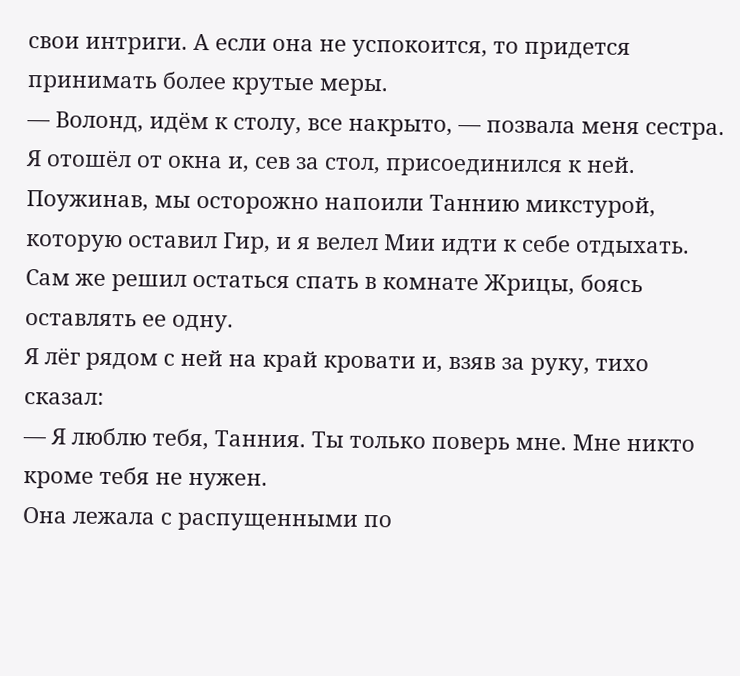свои интриги. А если она не успокоится, то придется принимать более крутые меры.
— Волонд, идём к столу, все накрыто, — позвала меня сестра.
Я отошёл от окна и, сев за стол, присоединился к ней.
Поужинав, мы осторожно напоили Таннию микстурой, которую оставил Гир, и я велел Мии идти к себе отдыхать. Сам же решил остаться спать в комнате Жрицы, боясь оставлять ее одну.
Я лёг рядом с ней на край кровати и, взяв за руку, тихо сказал:
— Я люблю тебя, Танния. Ты только поверь мне. Мне никто кроме тебя не нужен.
Она лежала с распущенными по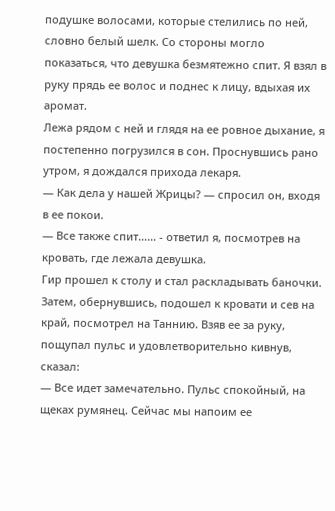подушке волосами, которые стелились по ней, словно белый шелк. Со стороны могло показаться, что девушка безмятежно спит. Я взял в руку прядь ее волос и поднес к лицу, вдыхая их аромат.
Лежа рядом с ней и глядя на ее ровное дыхание, я постепенно погрузился в сон. Проснувшись рано утром, я дождался прихода лекаря.
— Как дела у нашей Жрицы? — спросил он, входя в ее покои.
— Все также спит…… - ответил я, посмотрев на кровать, где лежала девушка.
Гир прошел к столу и стал раскладывать баночки. Затем, обернувшись, подошел к кровати и сев на край, посмотрел на Таннию. Взяв ее за руку, пощупал пульс и удовлетворительно кивнув, сказал:
— Все идет замечательно. Пульс спокойный, на щеках румянец. Сейчас мы напоим ее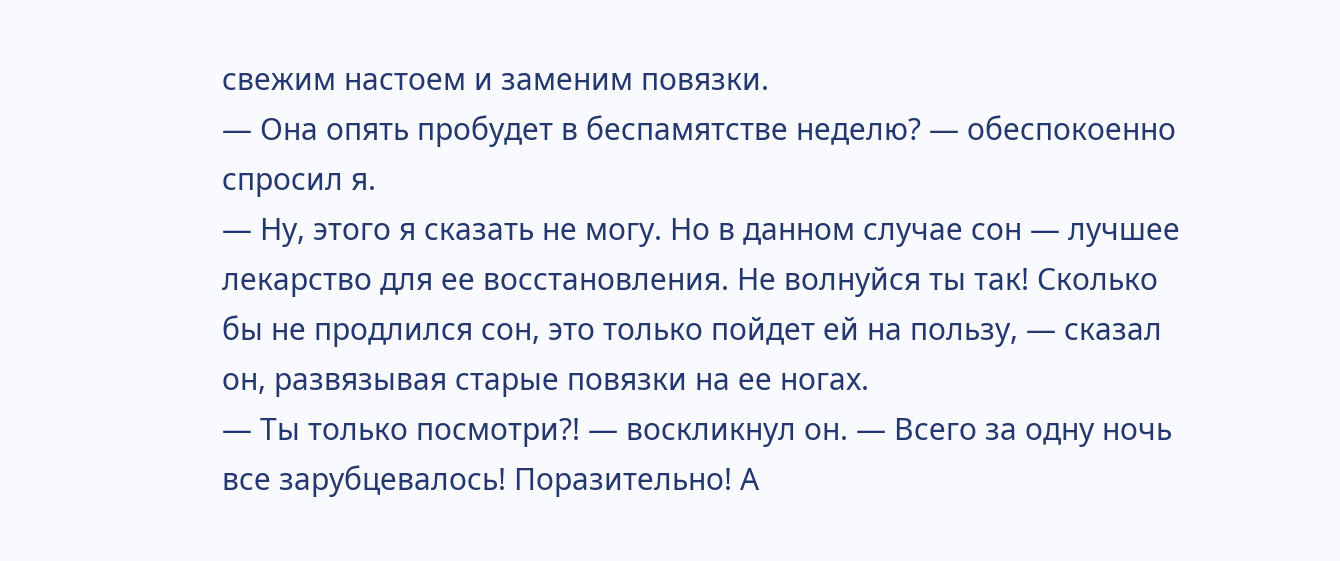свежим настоем и заменим повязки.
— Она опять пробудет в беспамятстве неделю? — обеспокоенно спросил я.
— Ну, этого я сказать не могу. Но в данном случае сон — лучшее лекарство для ее восстановления. Не волнуйся ты так! Сколько бы не продлился сон, это только пойдет ей на пользу, — сказал он, развязывая старые повязки на ее ногах.
— Ты только посмотри?! — воскликнул он. — Всего за одну ночь все зарубцевалось! Поразительно! А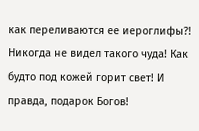как переливаются ее иероглифы?! Никогда не видел такого чуда! Как будто под кожей горит свет! И правда, подарок Богов!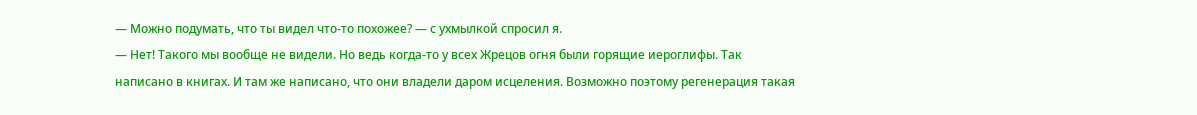— Можно подумать, что ты видел что-то похожее? — с ухмылкой спросил я.
— Нет! Такого мы вообще не видели. Но ведь когда-то у всех Жрецов огня были горящие иероглифы. Так написано в книгах. И там же написано, что они владели даром исцеления. Возможно поэтому регенерация такая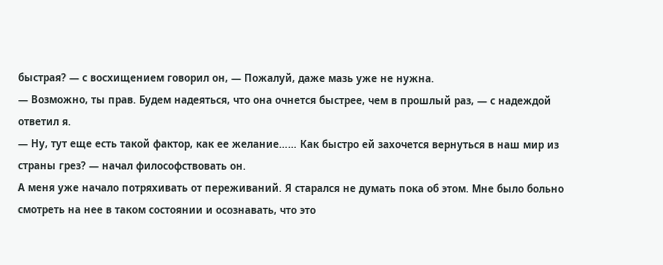быстрая? — с восхищением говорил он, — Пожалуй, даже мазь уже не нужна.
— Возможно, ты прав. Будем надеяться, что она очнется быстрее, чем в прошлый раз, — с надеждой ответил я.
— Ну, тут еще есть такой фактор, как ее желание…… Как быстро ей захочется вернуться в наш мир из страны грез? — начал философствовать он.
А меня уже начало потряхивать от переживаний. Я старался не думать пока об этом. Мне было больно смотреть на нее в таком состоянии и осознавать, что это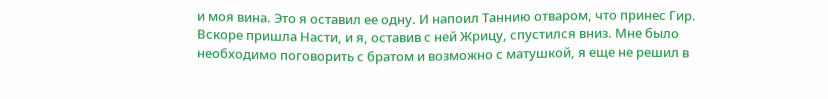и моя вина. Это я оставил ее одну. И напоил Таннию отваром, что принес Гир.
Вскоре пришла Насти, и я, оставив с ней Жрицу, спустился вниз. Мне было необходимо поговорить с братом и возможно с матушкой, я еще не решил в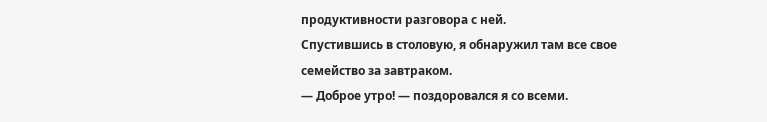продуктивности разговора с ней.
Спустившись в столовую, я обнаружил там все свое семейство за завтраком.
— Доброе утро! — поздоровался я со всеми.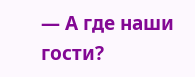— А где наши гости?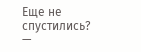Еще не спустились? —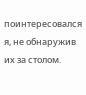поинтересовался я, не обнаружив их за столом.